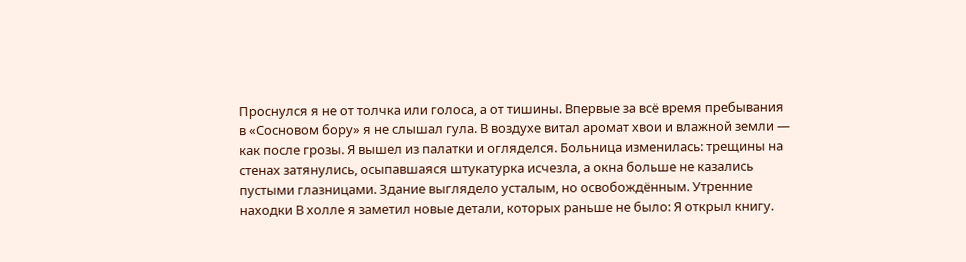Проснулся я не от толчка или голоса, а от тишины. Впервые за всё время пребывания в «Сосновом бору» я не слышал гула. В воздухе витал аромат хвои и влажной земли — как после грозы. Я вышел из палатки и огляделся. Больница изменилась: трещины на стенах затянулись, осыпавшаяся штукатурка исчезла, а окна больше не казались пустыми глазницами. Здание выглядело усталым, но освобождённым. Утренние находки В холле я заметил новые детали, которых раньше не было: Я открыл книгу.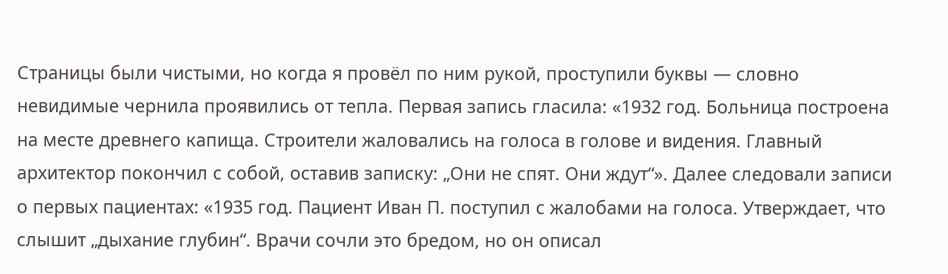Страницы были чистыми, но когда я провёл по ним рукой, проступили буквы — словно невидимые чернила проявились от тепла. Первая запись гласила: «1932 год. Больница построена на месте древнего капища. Строители жаловались на голоса в голове и видения. Главный архитектор покончил с собой, оставив записку: „Они не спят. Они ждут“». Далее следовали записи о первых пациентах: «1935 год. Пациент Иван П. поступил с жалобами на голоса. Утверждает, что слышит „дыхание глубин“. Врачи сочли это бредом, но он описал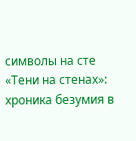символы на сте
«Тени на стенах»: хроника безумия в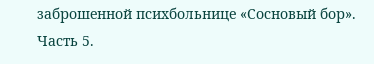заброшенной психбольнице «Сосновый бор». Часть 5.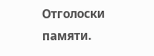Отголоски памяти.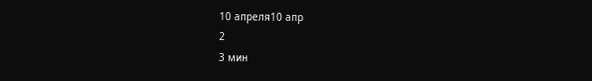10 апреля10 апр
2
3 мин